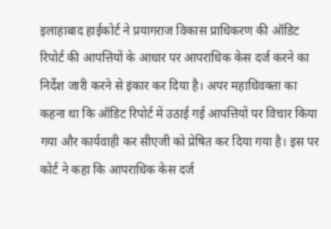इलाहाबाद हाईकोर्ट ने प्रयागराज विकास प्राधिकरण की ऑडिट रिपोर्ट की आपत्तियों के आधार पर आपराधिक केस दर्ज करने का निर्देश जारी करने से इंकार कर दिया है। अपर महाधिवक्ता का कहना था कि ऑडिट रिपोर्ट में उठाई गई आपत्तियों पर विचार किया गया और कार्यवाही कर सीएजी को प्रेषित कर दिया गया है। इस पर कोर्ट ने कहा कि आपराधिक केस दर्ज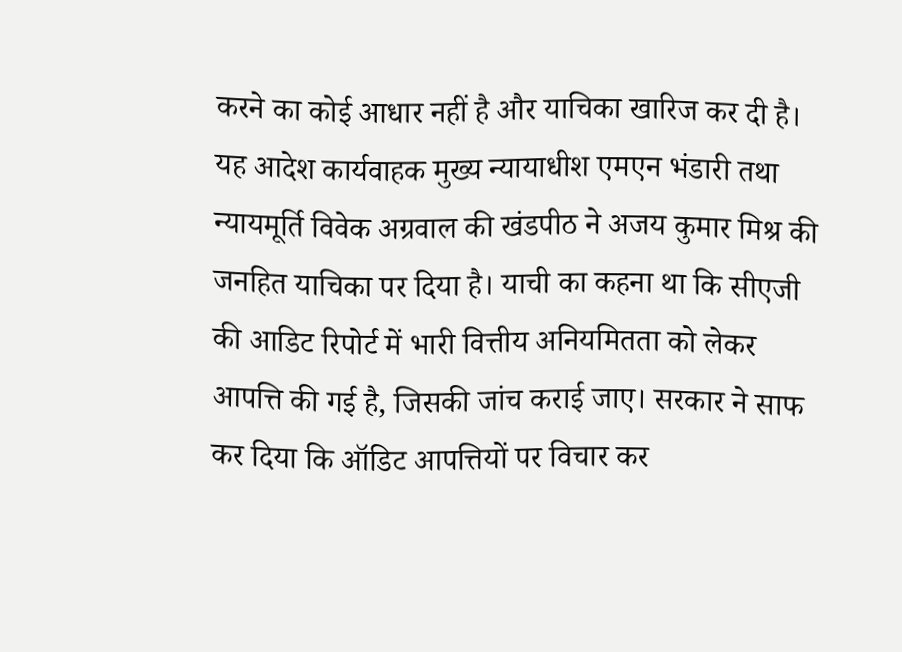करने का कोई आधार नहीं है और याचिका खारिज कर दी है।
यह आदेश कार्यवाहक मुख्य न्यायाधीश एमएन भंडारी तथा न्यायमूर्ति विवेक अग्रवाल की खंडपीठ ने अजय कुमार मिश्र की जनहित याचिका पर दिया है। याची का कहना था कि सीएजी की आडिट रिपोर्ट में भारी वित्तीय अनियमितता को लेकर आपत्ति की गई है, जिसकी जांच कराई जाए। सरकार ने साफ कर दिया कि ऑडिट आपत्तियों पर विचार कर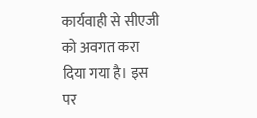कार्यवाही से सीएजी को अवगत करा दिया गया है। इस पर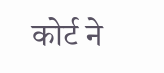कोर्ट ने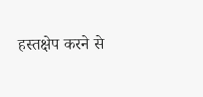हस्तक्षेप करने से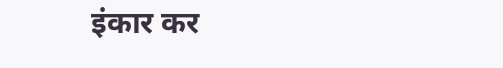इंकार कर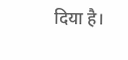दिया है।